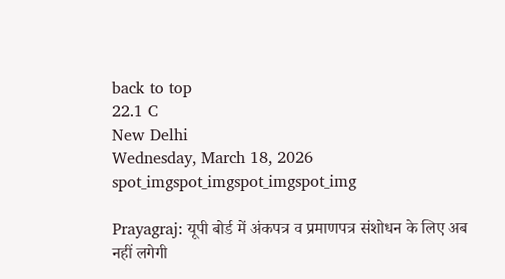back to top
22.1 C
New Delhi
Wednesday, March 18, 2026
spot_imgspot_imgspot_imgspot_img

Prayagraj: यूपी बोर्ड में अंकपत्र व प्रमाणपत्र संशोधन के लिए अब नहीं लगेगी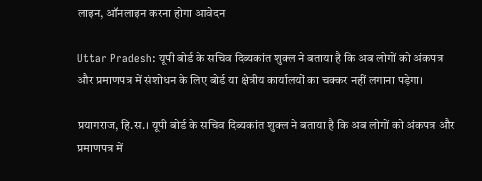लाइन, ऑनलाइन करना होगा आवेदन

Uttar Pradesh: यूपी बोर्ड के सचिव दिब्यकांत शुक्ल ने बताया है कि अब लोगों को अंकपत्र और प्रमाणपत्र में संशोधन के लिए बोर्ड या क्षेत्रीय कार्यालयों का चक्कर नहीं लगाना पड़ेगा।

प्रयागराज, हि.स.। यूपी बोर्ड के सचिव दिब्यकांत शुक्ल ने बताया है कि अब लोगों को अंकपत्र और प्रमाणपत्र में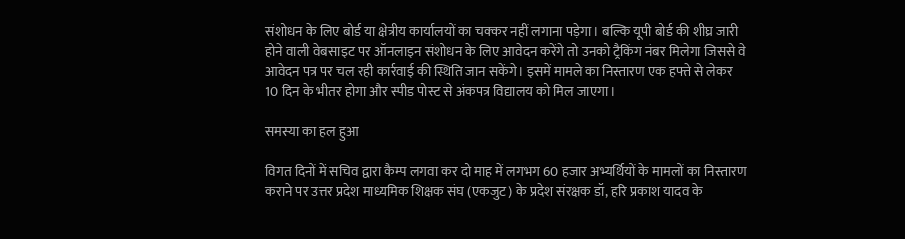संशोधन के लिए बोर्ड या क्षेत्रीय कार्यालयों का चक्कर नहीं लगाना पड़ेगा। बल्कि यूपी बोर्ड की शीघ्र जारी होने वाली वेबसाइट पर ऑनलाइन संशोधन के लिए आवेदन करेंगे तो उनको ट्रैकिंग नंबर मिलेगा जिससे वे आवेदन पत्र पर चल रही कार्रवाई की स्थिति जान सकेंगे। इसमें मामले का निस्तारण एक हफ्ते से लेकर 10 दिन के भीतर होगा और स्पीड पोस्ट से अंकपत्र विद्यालय को मिल जाएगा।

समस्या का हल हुआ

विगत दिनों में सचिव द्वारा कैम्प लगवा कर दो माह में लगभग 60 हजार अभ्यर्थियों के मामलों का निस्तारण कराने पर उत्तर प्रदेश माध्यमिक शिक्षक संघ (एकजुट) के प्रदेश संरक्षक डॉ, हरि प्रकाश यादव के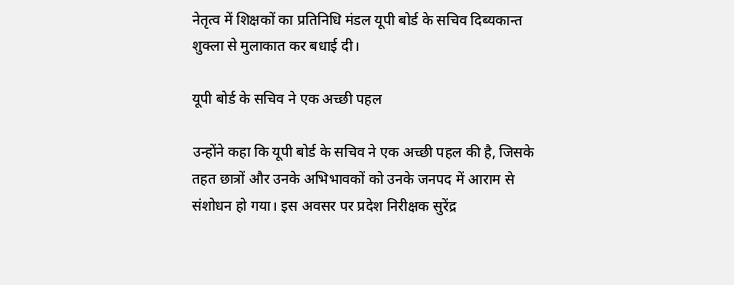नेतृत्व में शिक्षकों का प्रतिनिधि मंडल यूपी बोर्ड के सचिव दिब्यकान्त शुक्ला से मुलाकात कर बधाई दी।

यूपी बोर्ड के सचिव ने एक अच्छी पहल

उन्होंने कहा कि यूपी बोर्ड के सचिव ने एक अच्छी पहल की है, जिसके तहत छात्रों और उनके अभिभावकों को उनके जनपद में आराम से संशोधन हो गया। इस अवसर पर प्रदेश निरीक्षक सुरेंद्र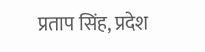प्रताप सिंह, प्रदेश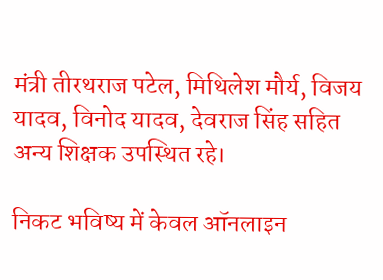मंत्री तीरथराज पटेल, मिथिलेश मौर्य, विजय यादव, विनोद यादव, देवराज सिंह सहित अन्य शिक्षक उपस्थित रहे।

निकट भविष्य में केवल ऑनलाइन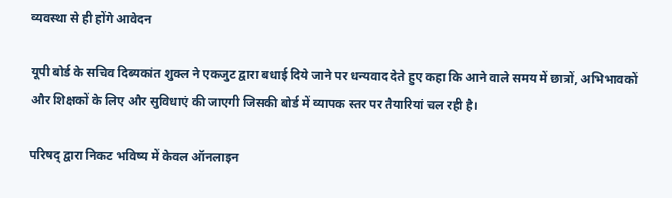व्यवस्था से ही होंगे आवेदन

यूपी बोर्ड के सचिव दिब्यकांत शुक्ल ने एकजुट द्वारा बधाई दिये जाने पर धन्यवाद देते हुए कहा कि आने वाले समय में छात्रों, अभिभावकों और शिक्षकों के लिए और सुविधाएं की जाएगी जिसकी बोर्ड में व्यापक स्तर पर तैयारियां चल रही है।

परिषद् द्वारा निकट भविष्य में केवल ऑनलाइन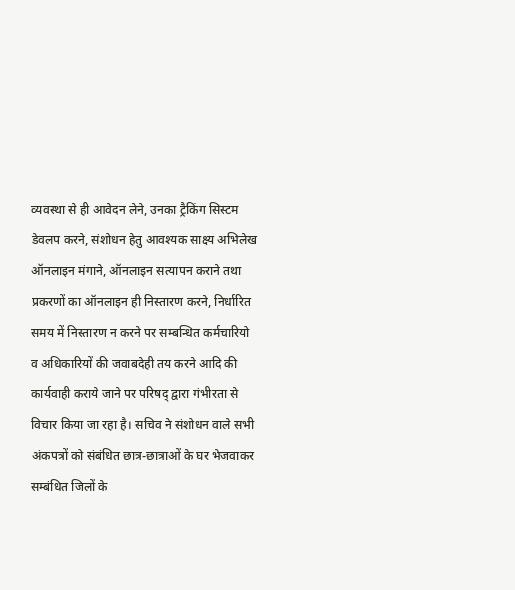व्यवस्था से ही आवेदन लेने, उनका ट्रैकिंग सिस्टम डेवलप करने, संशोधन हेतु आवश्यक साक्ष्य अभिलेख ऑनलाइन मंगाने, ऑनलाइन सत्यापन कराने तथा प्रकरणों का ऑनलाइन ही निस्तारण करने, निर्धारित समय में निस्तारण न करने पर सम्बन्धित कर्मचारियो व अधिकारियों की जवाबदेही तय करने आदि की कार्यवाही कराये जाने पर परिषद् द्वारा गंभीरता से विचार किया जा रहा है। सचिव ने संशोधन वाले सभी अंकपत्रों को संबंधित छात्र-छात्राओं के घर भेजवाकर सम्बंधित जिलों के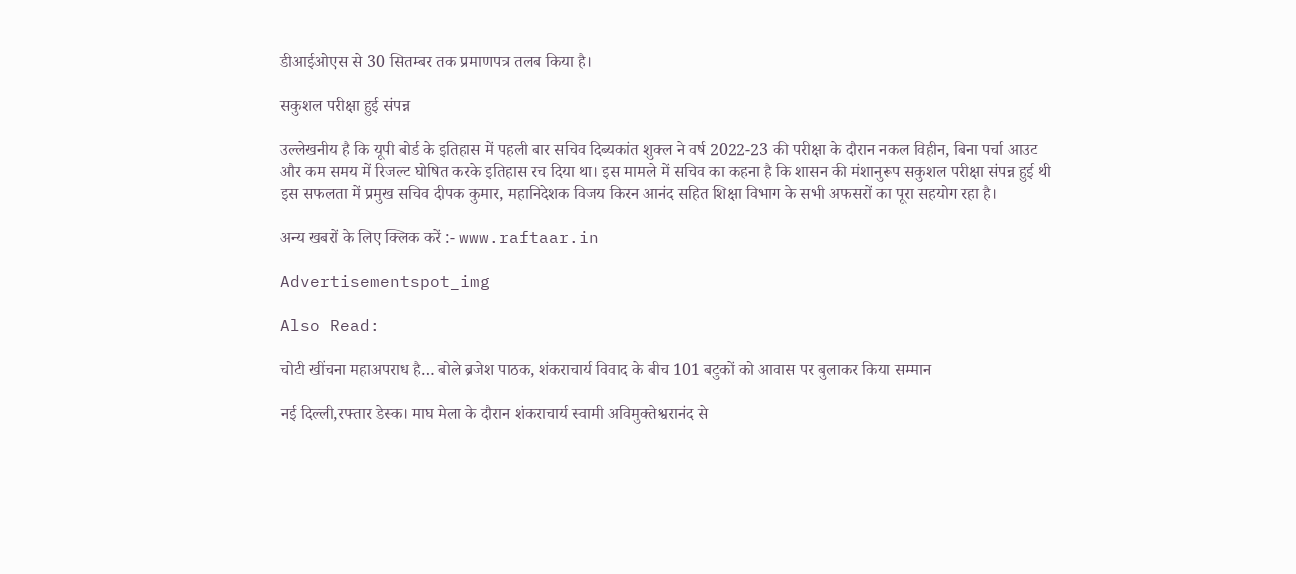डीआईओएस से 30 सितम्बर तक प्रमाणपत्र तलब किया है।

सकुशल परीक्षा हुई संपन्न

उल्लेखनीय है कि यूपी बोर्ड के इतिहास में पहली बार सचिव दिब्यकांत शुक्ल ने वर्ष 2022-23 की परीक्षा के दौरान नकल विहीन, बिना पर्चा आउट और कम समय में रिजल्ट घोषित करके इतिहास रच दिया था। इस मामले में सचिव का कहना है कि शासन की मंशानुरूप सकुशल परीक्षा संपन्न हुई थी इस सफलता में प्रमुख सचिव दीपक कुमार, महानिदेशक विजय किरन आनंद सहित शिक्षा विभाग के सभी अफसरों का पूरा सहयोग रहा है।

अन्य खबरों के लिए क्लिक करें :- www.raftaar.in

Advertisementspot_img

Also Read:

चोटी खींचना महाअपराध है… बोले ब्रजेश पाठक, शंकराचार्य विवाद के बीच 101 बटुकों को आवास पर बुलाकर किया सम्मान

नई दिल्ली,रफ्तार डेस्क। माघ मेला के दौरान शंकराचार्य स्वामी अविमुक्तेश्वरानंद से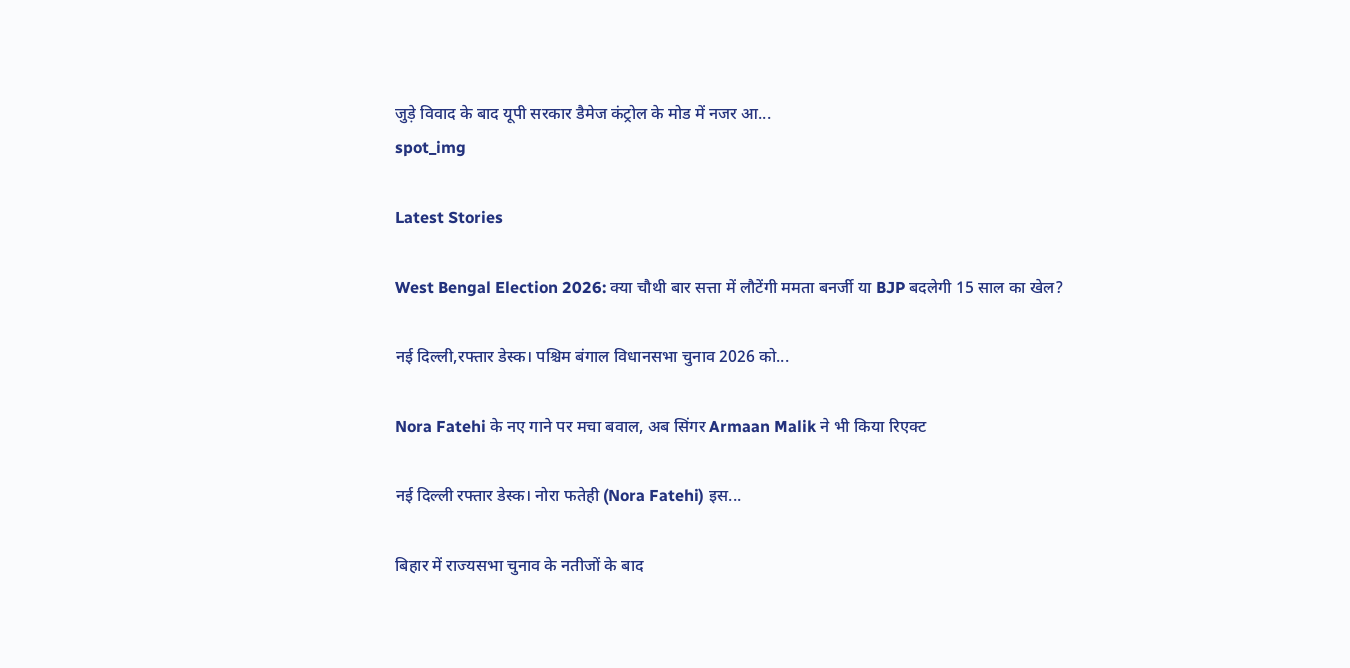जुड़े विवाद के बाद यूपी सरकार डैमेज कंट्रोल के मोड में नजर आ...
spot_img

Latest Stories

West Bengal Election 2026: क्या चौथी बार सत्ता में लौटेंगी ममता बनर्जी या BJP बदलेगी 15 साल का खेल?

नई दिल्ली,रफ्तार डेस्क। पश्चिम बंगाल विधानसभा चुनाव 2026 को...

Nora Fatehi के नए गाने पर मचा बवाल, अब सिंगर Armaan Malik ने भी किया रिएक्ट

नई दिल्ली रफ्तार डेस्क। नोरा फतेही (Nora Fatehi) इस...

बिहार में राज्यसभा चुनाव के नतीजों के बाद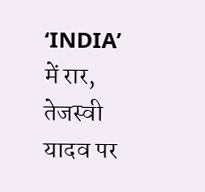‘INDIA’ में रार, तेजस्वी यादव पर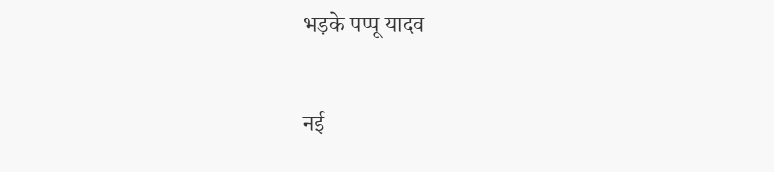भड़के पप्पू यादव

नई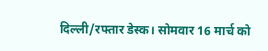दिल्ली/रफ्तार डेस्क। सोमवार 16 मार्च को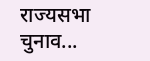राज्यसभा चुनाव...